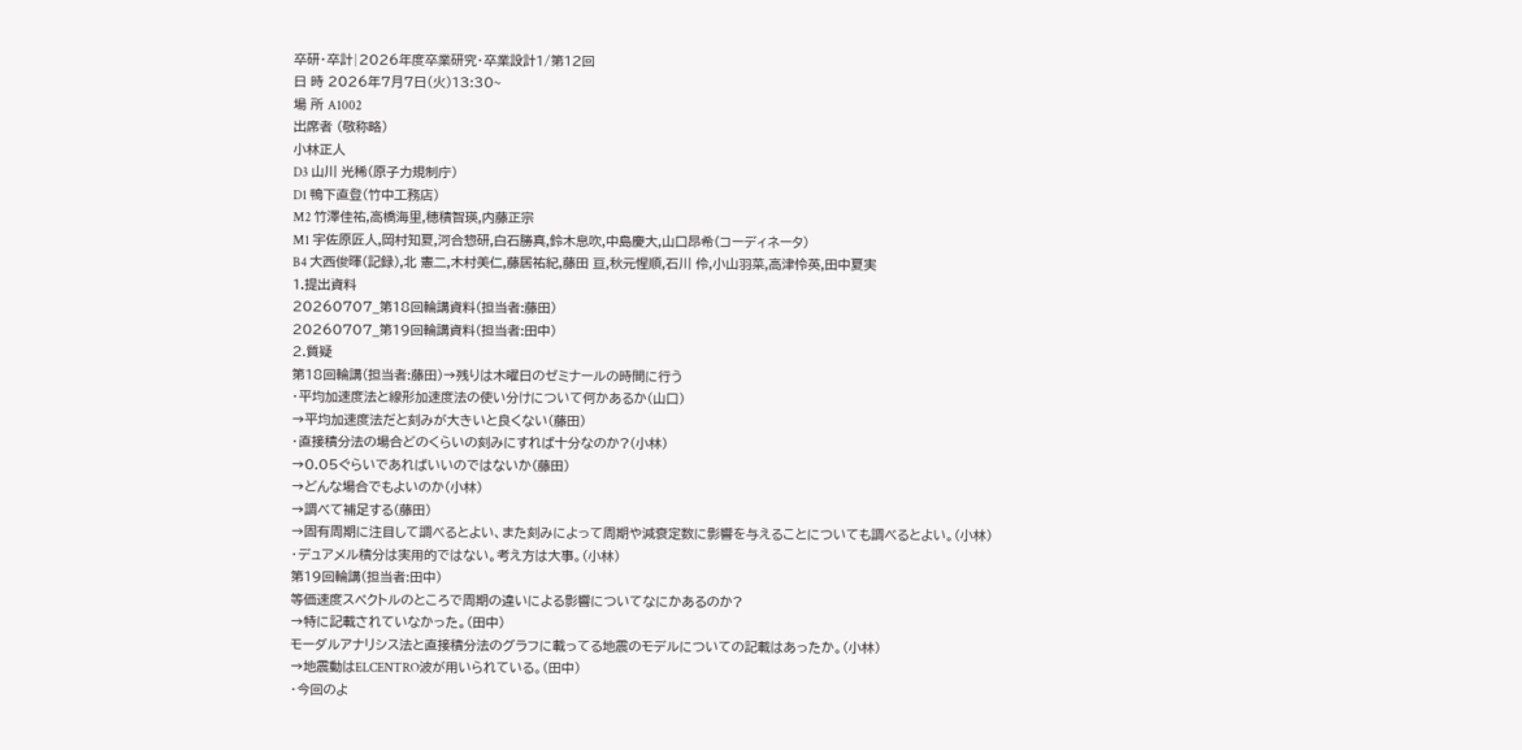卒研・卒計|2026年度卒業研究・卒業設計1/第12回
日 時 2026年7月7日(火)13:30~
場 所 A1002
出席者 (敬称略)
小林正人
D3 山川 光稀(原子力規制庁)
D1 鴨下直登(竹中工務店)
M2 竹澤佳祐,高橋海里,穂積智瑛,内藤正宗
M1 宇佐原匠人,岡村知夏,河合惣研,白石勝真,鈴木息吹,中島慶大,山口昂希(コーディネータ)
B4 大西俊暉(記録),北 憲二,木村美仁,藤居祐紀,藤田 亘,秋元惺順,石川 伶,小山羽菜,高津怜英,田中夏実
1.提出資料
20260707_第18回輪講資料(担当者:藤田)
20260707_第19回輪講資料(担当者:田中)
2.質疑
第18回輪講(担当者:藤田)→残りは木曜日のゼミナールの時間に行う
・平均加速度法と線形加速度法の使い分けについて何かあるか(山口)
→平均加速度法だと刻みが大きいと良くない(藤田)
・直接積分法の場合どのくらいの刻みにすれば十分なのか?(小林)
→0.05ぐらいであればいいのではないか(藤田)
→どんな場合でもよいのか(小林)
→調べて補足する(藤田)
→固有周期に注目して調べるとよい、また刻みによって周期や減衰定数に影響を与えることについても調べるとよい。(小林)
・デュアメル積分は実用的ではない。考え方は大事。(小林)
第19回輪講(担当者:田中)
等価速度スペクトルのところで周期の違いによる影響についてなにかあるのか?
→特に記載されていなかった。(田中)
モーダルアナリシス法と直接積分法のグラフに載ってる地震のモデルについての記載はあったか。(小林)
→地震動はELCENTRO波が用いられている。(田中)
・今回のよ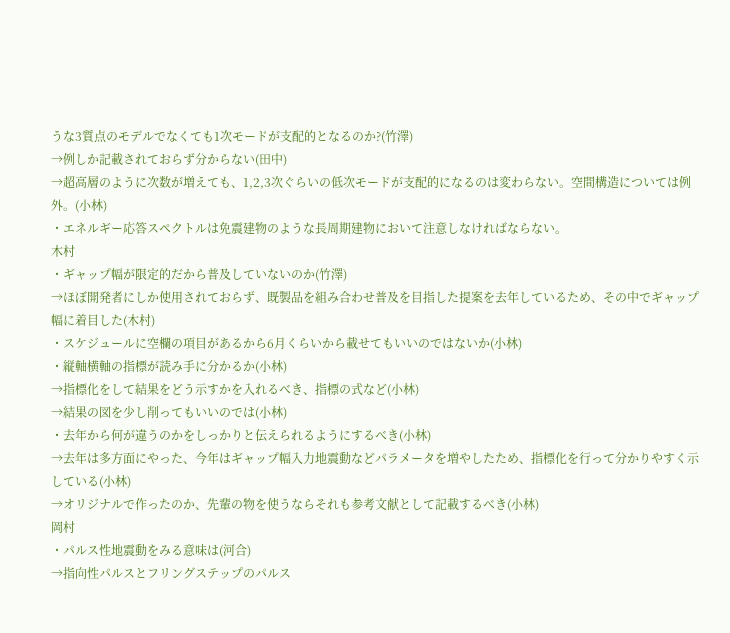うな3質点のモデルでなくても1次モードが支配的となるのか?(竹澤)
→例しか記載されておらず分からない(田中)
→超高層のように次数が増えても、1,2,3次ぐらいの低次モードが支配的になるのは変わらない。空間構造については例外。(小林)
・エネルギー応答スペクトルは免震建物のような長周期建物において注意しなければならない。
木村
・ギャップ幅が限定的だから普及していないのか(竹澤)
→ほぼ開発者にしか使用されておらず、既製品を組み合わせ普及を目指した提案を去年しているため、その中でギャップ幅に着目した(木村)
・スケジュールに空欄の項目があるから6月くらいから載せてもいいのではないか(小林)
・縦軸横軸の指標が読み手に分かるか(小林)
→指標化をして結果をどう示すかを入れるべき、指標の式など(小林)
→結果の図を少し削ってもいいのでは(小林)
・去年から何が違うのかをしっかりと伝えられるようにするべき(小林)
→去年は多方面にやった、今年はギャップ幅入力地震動などパラメータを増やしたため、指標化を行って分かりやすく示している(小林)
→オリジナルで作ったのか、先輩の物を使うならそれも参考文献として記載するべき(小林)
岡村
・パルス性地震動をみる意味は(河合)
→指向性パルスとフリングステップのパルス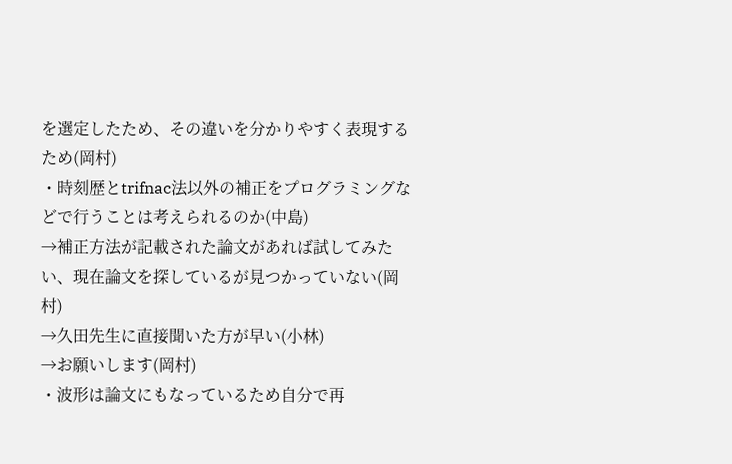を選定したため、その違いを分かりやすく表現するため(岡村)
・時刻歴とtrifnac法以外の補正をプログラミングなどで行うことは考えられるのか(中島)
→補正方法が記載された論文があれば試してみたい、現在論文を探しているが見つかっていない(岡村)
→久田先生に直接聞いた方が早い(小林)
→お願いします(岡村)
・波形は論文にもなっているため自分で再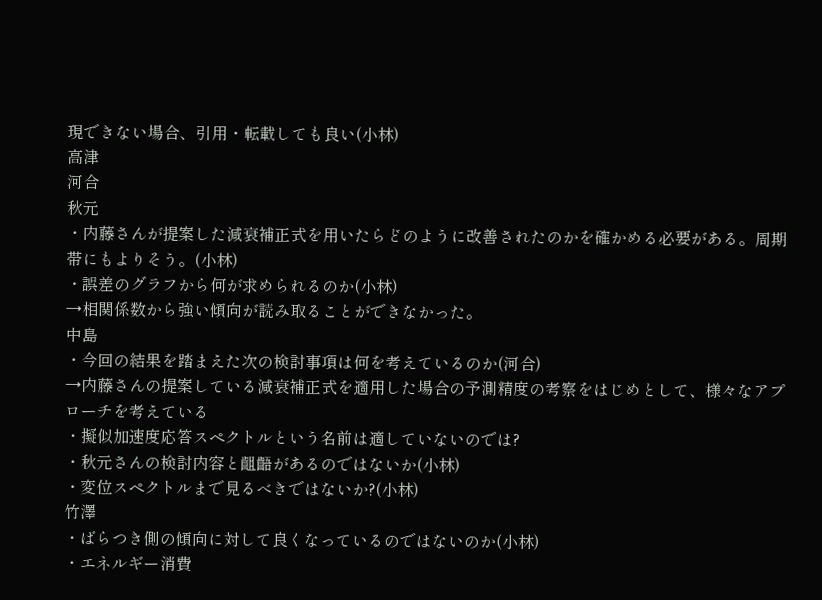現できない場合、引用・転載しても良い(小林)
高津
河合
秋元
・内藤さんが提案した減衰補正式を用いたらどのように改善されたのかを確かめる必要がある。周期帯にもよりそう。(小林)
・誤差のグラフから何が求められるのか(小林)
→相関係数から強い傾向が読み取ることができなかった。
中島
・今回の結果を踏まえた次の検討事項は何を考えているのか(河合)
→内藤さんの提案している減衰補正式を適用した場合の予測精度の考察をはじめとして、様々なアプローチを考えている
・擬似加速度応答スペクトルという名前は適していないのでは?
・秋元さんの検討内容と齟齬があるのではないか(小林)
・変位スペクトルまで見るべきではないか?(小林)
竹澤
・ばらつき側の傾向に対して良くなっているのではないのか(小林)
・エネルギー消費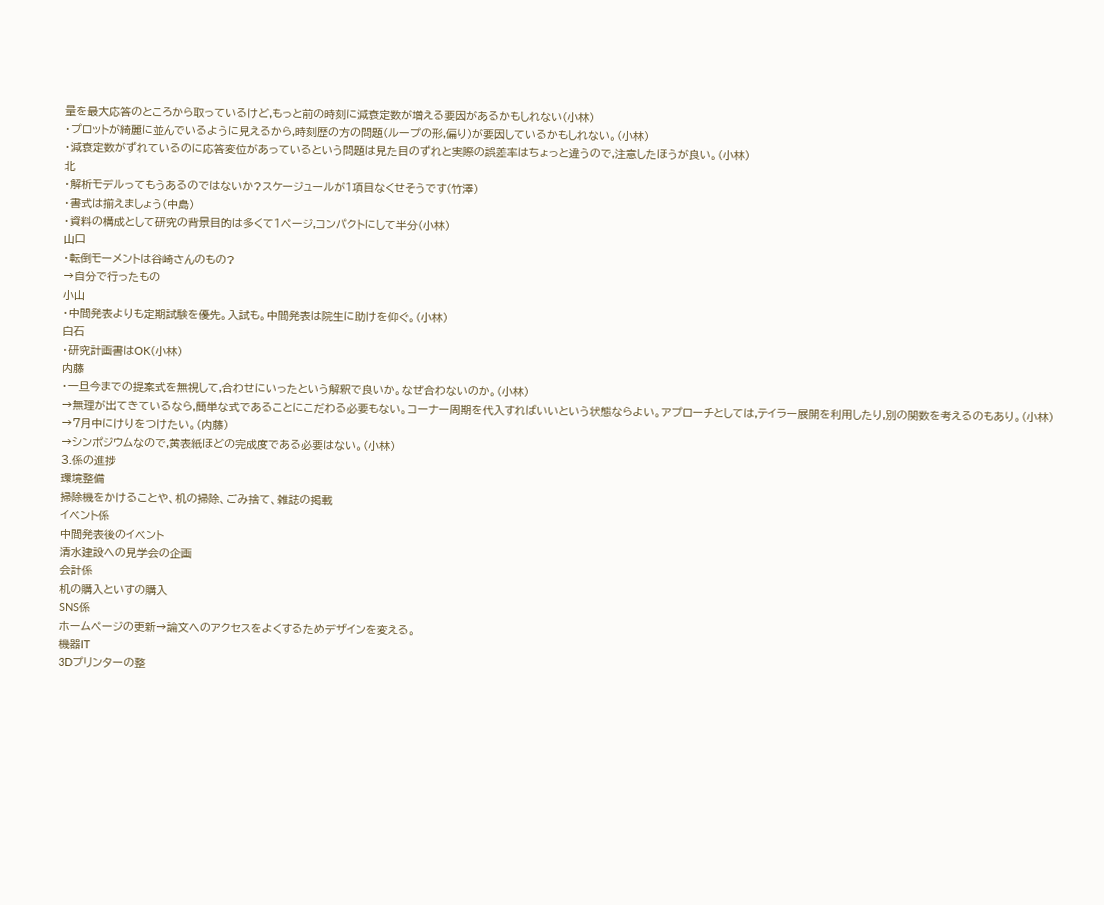量を最大応答のところから取っているけど,もっと前の時刻に減衰定数が増える要因があるかもしれない(小林)
・プロットが綺麗に並んでいるように見えるから,時刻歴の方の問題(ループの形,偏り)が要因しているかもしれない。(小林)
・減衰定数がずれているのに応答変位があっているという問題は見た目のずれと実際の誤差率はちょっと違うので,注意したほうが良い。(小林)
北
・解析モデルってもうあるのではないか?スケージュールが1項目なくせそうです(竹澤)
・書式は揃えましょう(中島)
・資料の構成として研究の背景目的は多くて1ページ,コンパクトにして半分(小林)
山口
・転倒モーメントは谷崎さんのもの?
→自分で行ったもの
小山
・中間発表よりも定期試験を優先。入試も。中間発表は院生に助けを仰ぐ。(小林)
白石
・研究計画書はOK(小林)
内藤
・一旦今までの提案式を無視して,合わせにいったという解釈で良いか。なぜ合わないのか。(小林)
→無理が出てきているなら,簡単な式であることにこだわる必要もない。コーナー周期を代入すればいいという状態ならよい。アプローチとしては,テイラー展開を利用したり,別の関数を考えるのもあり。(小林)
→7月中にけりをつけたい。(内藤)
→シンポジウムなので,黄表紙ほどの完成度である必要はない。(小林)
3.係の進捗
環境整備
掃除機をかけることや、机の掃除、ごみ捨て、雑誌の掲載
イベント係
中間発表後のイベント
清水建設への見学会の企画
会計係
机の購入といすの購入
SNS係
ホームページの更新→論文へのアクセスをよくするためデザインを変える。
機器IT
3Dプリンターの整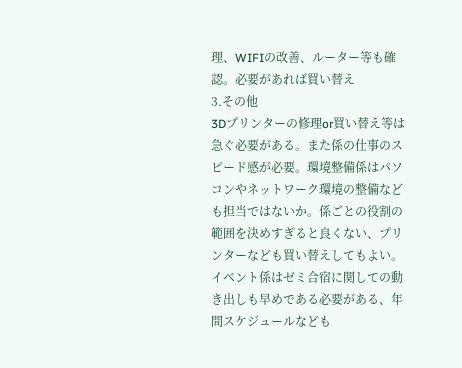理、WIFIの改善、ルーター等も確認。必要があれば買い替え
3.その他
3Dプリンターの修理or買い替え等は急ぐ必要がある。また係の仕事のスピード感が必要。環境整備係はパソコンやネットワーク環境の整備なども担当ではないか。係ごとの役割の範囲を決めすぎると良くない、プリンターなども買い替えしてもよい。
イベント係はゼミ合宿に関しての動き出しも早めである必要がある、年間スケジュールなども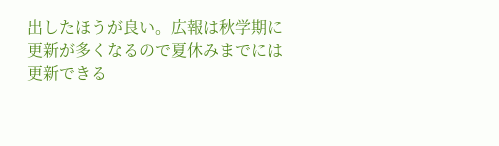出したほうが良い。広報は秋学期に更新が多くなるので夏休みまでには更新できる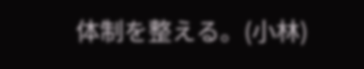体制を整える。(小林)